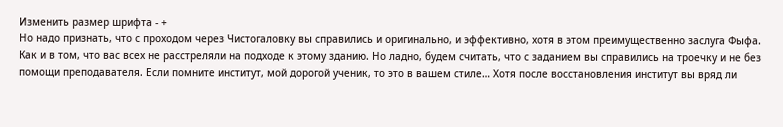Изменить размер шрифта - +
Но надо признать, что с проходом через Чистогаловку вы справились и оригинально, и эффективно, хотя в этом преимущественно заслуга Фыфа. Как и в том, что вас всех не расстреляли на подходе к этому зданию. Но ладно, будем считать, что с заданием вы справились на троечку и не без помощи преподавателя. Если помните институт, мой дорогой ученик, то это в вашем стиле… Хотя после восстановления институт вы вряд ли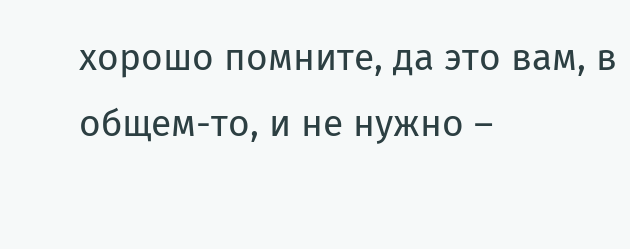хорошо помните, да это вам, в общем-то, и не нужно –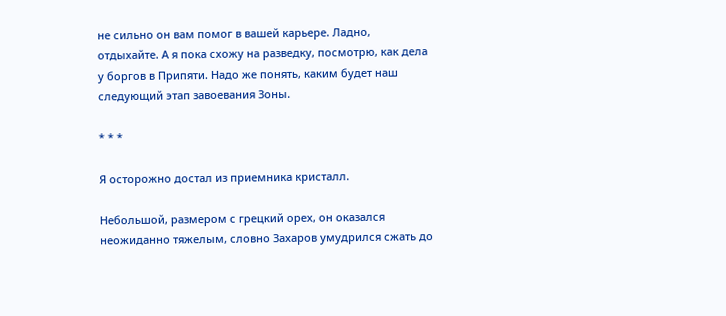не сильно он вам помог в вашей карьере. Ладно, отдыхайте. А я пока схожу на разведку, посмотрю, как дела у боргов в Припяти. Надо же понять, каким будет наш следующий этап завоевания Зоны.

* * *

Я осторожно достал из приемника кристалл.

Небольшой, размером с грецкий орех, он оказался неожиданно тяжелым, словно Захаров умудрился сжать до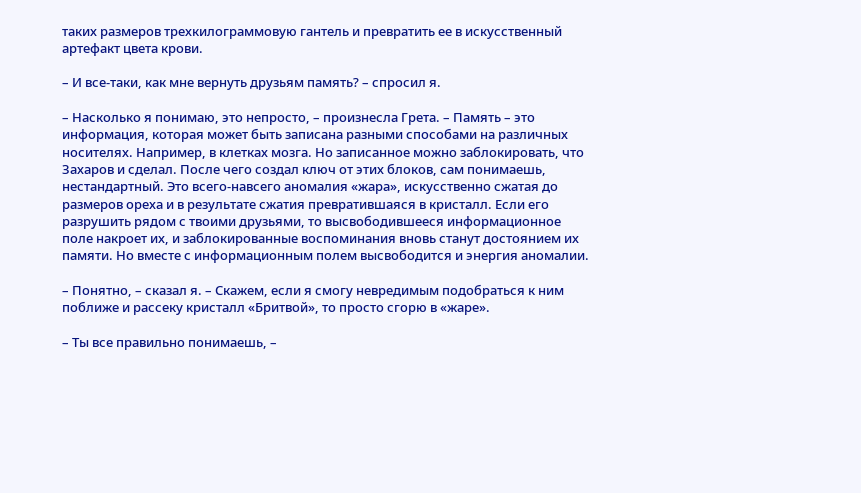таких размеров трехкилограммовую гантель и превратить ее в искусственный артефакт цвета крови.

– И все-таки, как мне вернуть друзьям память? – спросил я.

– Насколько я понимаю, это непросто, – произнесла Грета. – Память – это информация, которая может быть записана разными способами на различных носителях. Например, в клетках мозга. Но записанное можно заблокировать, что Захаров и сделал. После чего создал ключ от этих блоков, сам понимаешь, нестандартный. Это всего-навсего аномалия «жара», искусственно сжатая до размеров ореха и в результате сжатия превратившаяся в кристалл. Если его разрушить рядом с твоими друзьями, то высвободившееся информационное поле накроет их, и заблокированные воспоминания вновь станут достоянием их памяти. Но вместе с информационным полем высвободится и энергия аномалии.

– Понятно, – сказал я. – Скажем, если я смогу невредимым подобраться к ним поближе и рассеку кристалл «Бритвой», то просто сгорю в «жаре».

– Ты все правильно понимаешь, –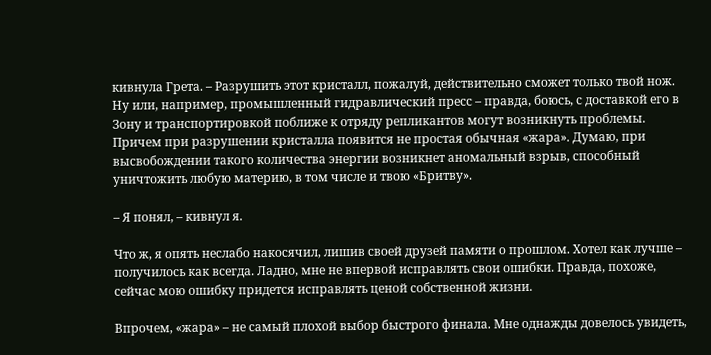кивнула Грета. – Разрушить этот кристалл, пожалуй, действительно сможет только твой нож. Ну или, например, промышленный гидравлический пресс – правда, боюсь, с доставкой его в Зону и транспортировкой поближе к отряду репликантов могут возникнуть проблемы. Причем при разрушении кристалла появится не простая обычная «жара». Думаю, при высвобождении такого количества энергии возникнет аномальный взрыв, способный уничтожить любую материю, в том числе и твою «Бритву».

– Я понял, – кивнул я.

Что ж, я опять неслабо накосячил, лишив своей друзей памяти о прошлом. Хотел как лучше – получилось как всегда. Ладно, мне не впервой исправлять свои ошибки. Правда, похоже, сейчас мою ошибку придется исправлять ценой собственной жизни.

Впрочем, «жара» – не самый плохой выбор быстрого финала. Мне однажды довелось увидеть,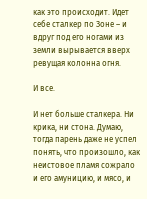как это происходит. Идет себе сталкер по Зоне – и вдруг под его ногами из земли вырывается вверх ревущая колонна огня.

И все.

И нет больше сталкера. Ни крика, ни стона. Думаю, тогда парень даже не успел понять, что произошло, как неистовое пламя сожрало и его амуницию, и мясо, и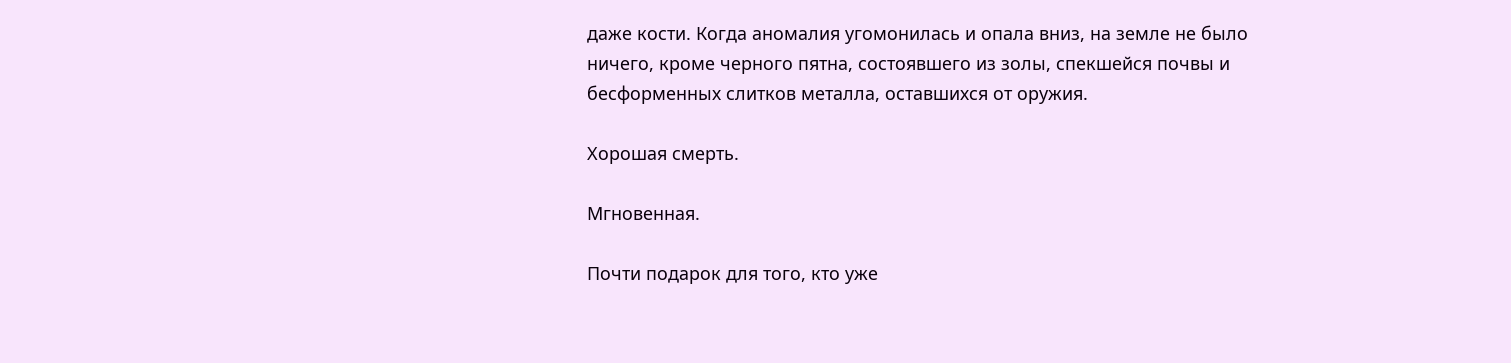даже кости. Когда аномалия угомонилась и опала вниз, на земле не было ничего, кроме черного пятна, состоявшего из золы, спекшейся почвы и бесформенных слитков металла, оставшихся от оружия.

Хорошая смерть.

Мгновенная.

Почти подарок для того, кто уже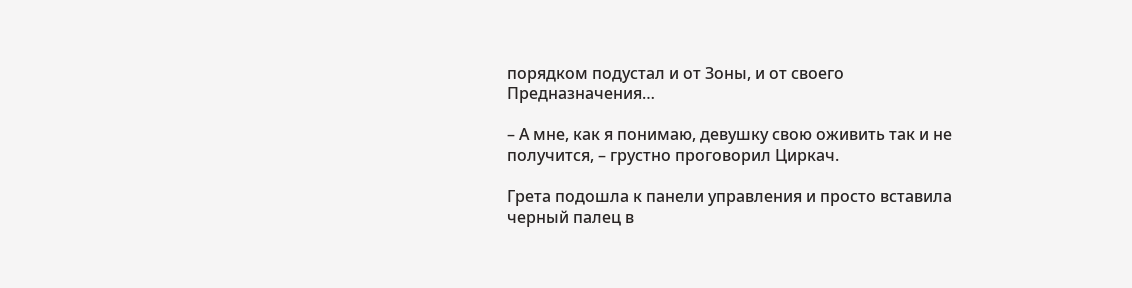порядком подустал и от Зоны, и от своего Предназначения…

– А мне, как я понимаю, девушку свою оживить так и не получится, – грустно проговорил Циркач.

Грета подошла к панели управления и просто вставила черный палец в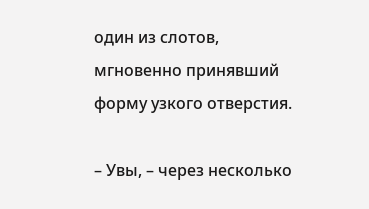один из слотов, мгновенно принявший форму узкого отверстия.

– Увы, – через несколько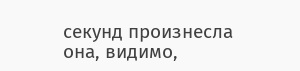секунд произнесла она, видимо,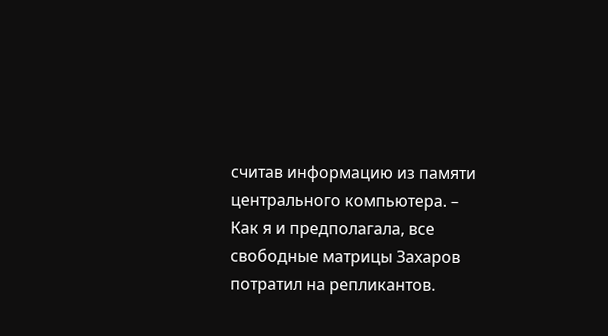считав информацию из памяти центрального компьютера. – Как я и предполагала, все свободные матрицы Захаров потратил на репликантов.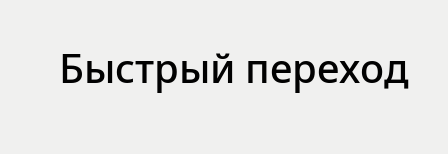Быстрый переход